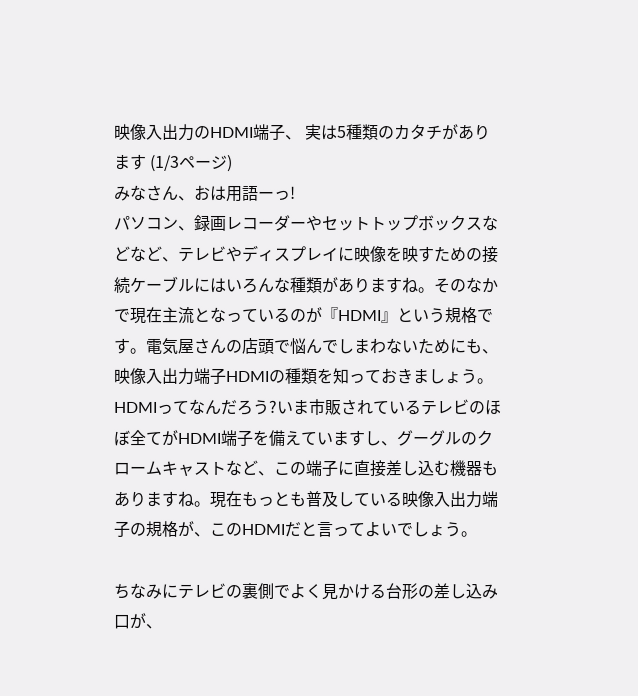映像入出力のHDMI端子、 実は5種類のカタチがあります (1/3ページ)
みなさん、おは用語ーっ!
パソコン、録画レコーダーやセットトップボックスなどなど、テレビやディスプレイに映像を映すための接続ケーブルにはいろんな種類がありますね。そのなかで現在主流となっているのが『HDMI』という規格です。電気屋さんの店頭で悩んでしまわないためにも、映像入出力端子HDMIの種類を知っておきましょう。
HDMIってなんだろう?いま市販されているテレビのほぼ全てがHDMI端子を備えていますし、グーグルのクロームキャストなど、この端子に直接差し込む機器もありますね。現在もっとも普及している映像入出力端子の規格が、このHDMIだと言ってよいでしょう。

ちなみにテレビの裏側でよく見かける台形の差し込み口が、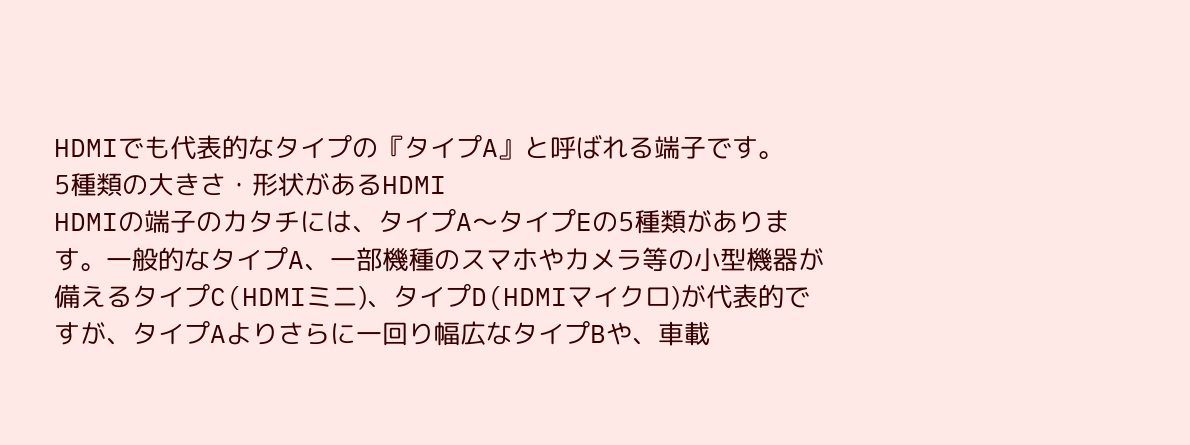HDMIでも代表的なタイプの『タイプA』と呼ばれる端子です。
5種類の大きさ・形状があるHDMI
HDMIの端子のカタチには、タイプA〜タイプEの5種類があります。一般的なタイプA、一部機種のスマホやカメラ等の小型機器が備えるタイプC(HDMIミニ)、タイプD(HDMIマイクロ)が代表的ですが、タイプAよりさらに一回り幅広なタイプBや、車載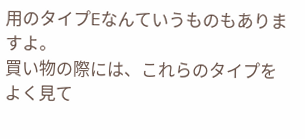用のタイプEなんていうものもありますよ。
買い物の際には、これらのタイプをよく見て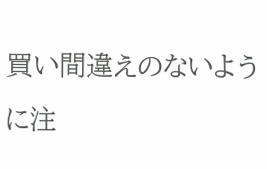買い間違えのないように注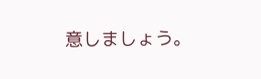意しましょう。